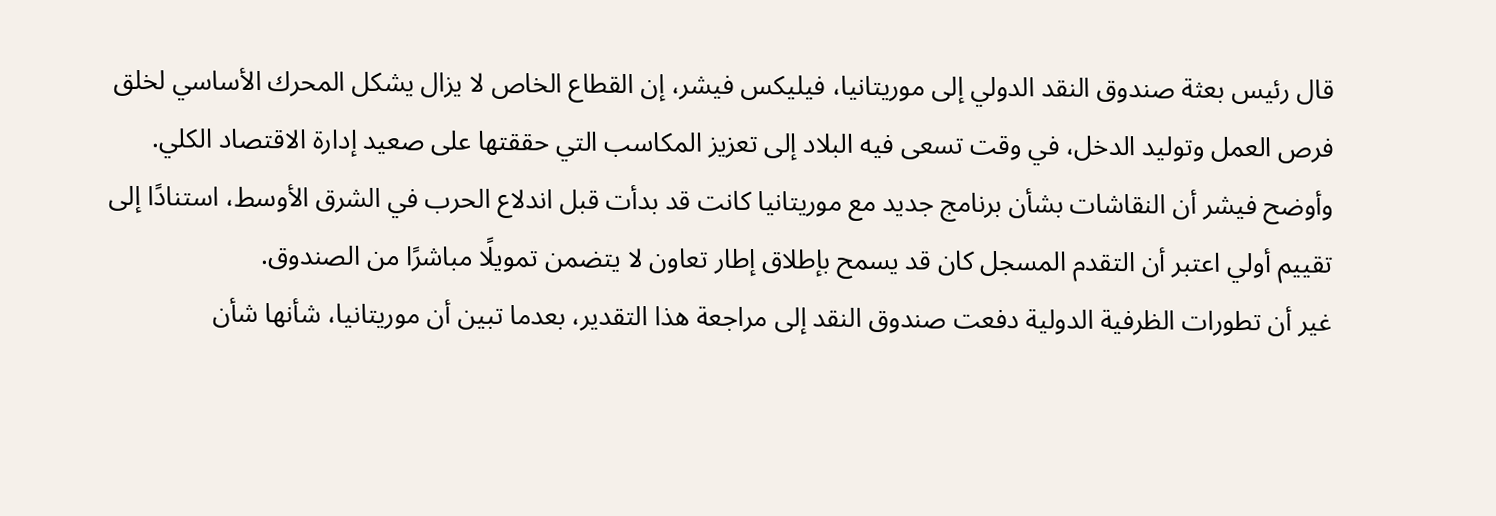قال رئيس بعثة صندوق النقد الدولي إلى موريتانيا، فيليكس فيشر، إن القطاع الخاص لا يزال يشكل المحرك الأساسي لخلق فرص العمل وتوليد الدخل، في وقت تسعى فيه البلاد إلى تعزيز المكاسب التي حققتها على صعيد إدارة الاقتصاد الكلي.
وأوضح فيشر أن النقاشات بشأن برنامج جديد مع موريتانيا كانت قد بدأت قبل اندلاع الحرب في الشرق الأوسط، استنادًا إلى تقييم أولي اعتبر أن التقدم المسجل كان قد يسمح بإطلاق إطار تعاون لا يتضمن تمويلًا مباشرًا من الصندوق.
غير أن تطورات الظرفية الدولية دفعت صندوق النقد إلى مراجعة هذا التقدير، بعدما تبين أن موريتانيا، شأنها شأن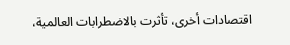اقتصادات أخرى، تأثرت بالاضطرابات العالمية،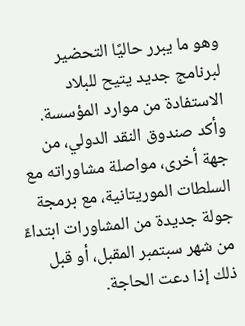وهو ما يبرر حاليًا التحضير لبرنامج جديد يتيح للبلاد الاستفادة من موارد المؤسسة.
وأكد صندوق النقد الدولي، من جهة أخرى، مواصلة مشاوراته مع السلطات الموريتانية، مع برمجة جولة جديدة من المشاورات ابتداءً من شهر سبتمبر المقبل، أو قبل ذلك إذا دعت الحاجة.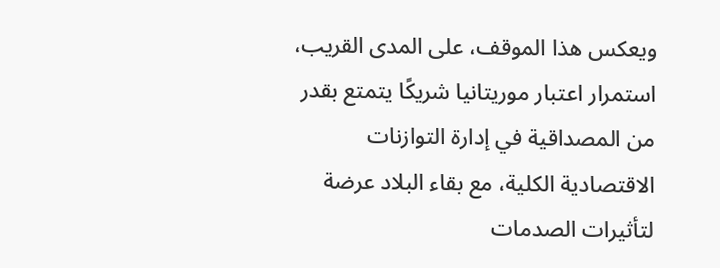ويعكس هذا الموقف، على المدى القريب، استمرار اعتبار موريتانيا شريكًا يتمتع بقدر من المصداقية في إدارة التوازنات الاقتصادية الكلية، مع بقاء البلاد عرضة لتأثيرات الصدمات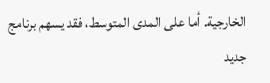الخارجية. أما على المدى المتوسط، فقد يسهم برنامج جديد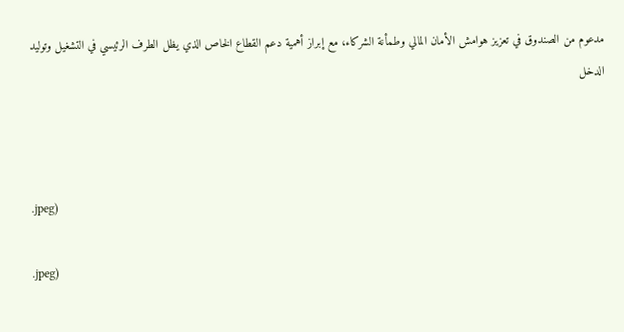مدعوم من الصندوق في تعزيز هوامش الأمان المالي وطمأنة الشركاء، مع إبراز أهمية دعم القطاع الخاص الذي يظل الطرف الرئيسي في التشغيل وتوليد الدخل



.jpeg)

.jpeg)